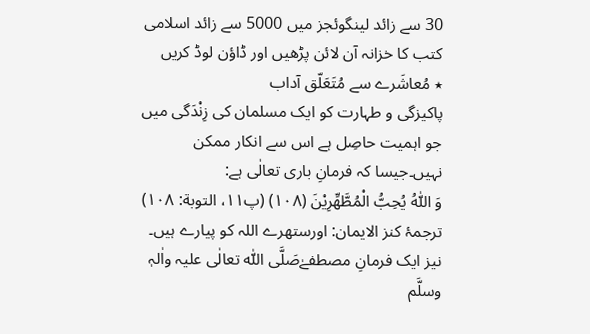30 سے زائد لینگوئجز میں 5000 سے زائد اسلامی کتب کا خزانہ آن لائن پڑھیں اور ڈاؤن لوڈ کریں
٭ مُعاشَرے سے مُتَعَلّق آداب
پاکیزگی و طہارت کو ایک مسلمان کی زِنْدَگی میں جو اہمیت حاصِل ہے اس سے انکار ممکن نہیں۔جیسا کہ فرمانِ باری تعالٰی ہے:
وَ اللّٰهُ یُحِبُّ الْمُطَّهِّرِیْنَ (۱۰۸) (پ۱۱، التوبة: ۱۰۸)
ترجمۂ كنز الايمان: اورستھرے اللہ کو پیارے ہیں۔
نیز ایک فرمانِ مصطفےٰصَلَّی اللّٰہ تعالٰی علیہ واٰلہٖ وسلَّم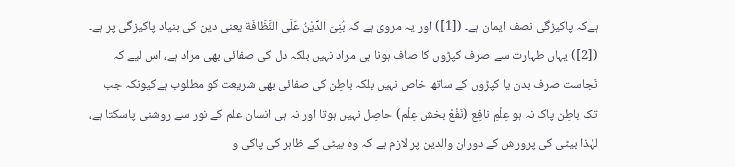ہےکہ پاکیزگی نصف ایمان ہے۔ ([1]) اور یہ مروی ہے کہ بُنِیَ الدِّیْنُ عَلَی النَّظَافَة یعنی دین کی بنیاد پاکیزگی پر ہے۔ ([2]) یہاں طہارت سے صرف کپڑوں کا صاف ہونا ہی مراد نہیں بلکہ دل کی صفائی بھی مراد ہے، اس لیے کہ نَجاست صرف بدن یا کپڑوں کے ساتھ خاص نہیں بلکہ باطِن کی صفائی بھی شریعت کو مطلوب ہےکیونکہ جب تک باطِن پاک نہ ہو عِلْمِ نافِع (نَفْعْ بخش عِلْم) حاصِل نہیں ہوتا اور نہ ہی انسان علم کے نور سے روشنی پاسکتا ہے، لہٰذا بیٹی کی پرورش کے دوران والدین پر لازم ہے کہ وہ بیٹی کے ظاہر کی پاکی و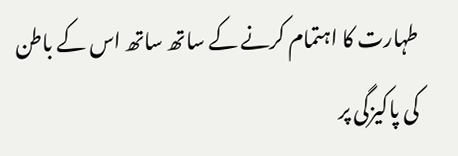طہارت کا اہتمام کرنے کے ساتھ ساتھ اس کے باطن کی پاکیزگی پر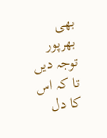بھی بھرپور توجہ دیں تا کہ اس کا دل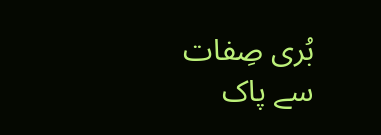بُری صِفات سے پاک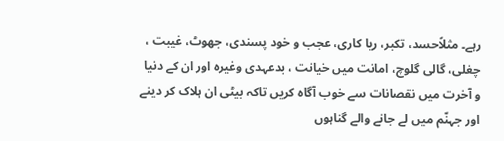رہے۔ مثلاًحسد، تکبر، ریا کاری، عجب و خود پسندی، جھوٹ، غیبت ، چغلی، گالی گلوچ، امانت میں خیانت ، بدعہدی وغیرہ اور ان کے دنیا و آخرت میں نقصانات سے خوب آگاہ کریں تاکہ بیٹی ان ہلاک کر دینے اور جہنّم میں لے جانے والے گناہوں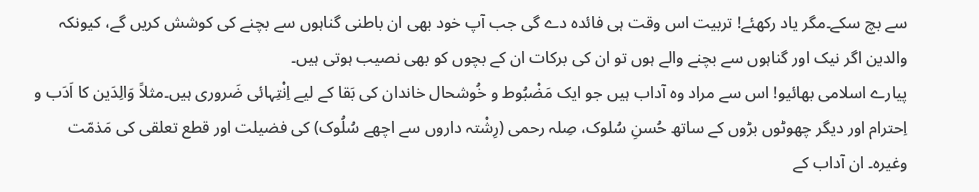سے بچ سکے۔مگر یاد رکھئے! تربیت اس وقت ہی فائدہ دے گی جب آپ خود بھی ان باطنی گناہوں سے بچنے کی کوشش کریں گے، کیونکہ والدین اگر نیک اور گناہوں سے بچنے والے ہوں تو ان کی برکات ان کے بچوں کو بھی نصیب ہوتی ہیں۔
پیارے اسلامی بھائیو! اس سے مراد وہ آداب ہیں جو ایک مَضْبُوط و خُوشحال خاندان کی بَقا کے لیے اِنْتِہائی ضَروری ہیں۔مثلاً وَالِدَین کا اَدَب و اِحترام اور دیگر چھوٹوں بڑوں کے ساتھ حُسنِ سُلوک، صِلہ رحمی (رِشْتہ داروں سے اچھے سُلُوک) کی فضیلت اور قطع تعلقی کی مَذمّت وغیرہ۔ ان آداب کے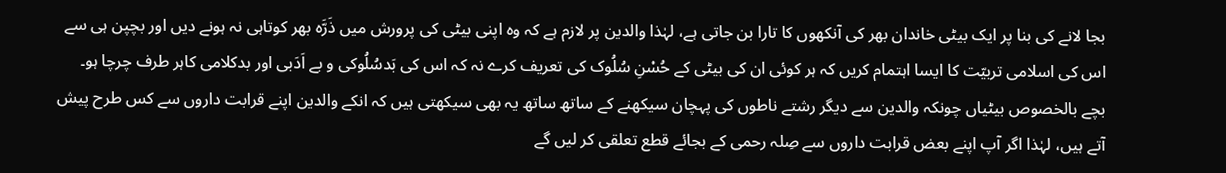بجا لانے کی بنا پر ایک بیٹی خاندان بھر کی آنکھوں کا تارا بن جاتی ہے، لہٰذا والدین پر لازم ہے کہ وہ اپنی بیٹی کی پرورش میں ذَرَّه بھر کوتاہی نہ ہونے دیں اور بچپن ہی سے اس کی اسلامی تربیّت کا ایسا اہتمام کریں کہ ہر کوئی ان کی بیٹی کے حُسْنِ سُلُوک کی تعریف کرے نہ کہ اس کی بَدسُلُوکی و بے اَدَبی اور بدکلامی کاہر طرف چرچا ہو۔
بچے بالخصوص بیٹیاں چونکہ والدین سے دیگر رشتے ناطوں کی پہچان سیکھنے کے ساتھ ساتھ یہ بھی سیکھتی ہیں کہ انکے والدین اپنے قرابت داروں سے کس طرح پیش آتے ہیں، لہٰذا اگر آپ اپنے بعض قرابت داروں سے صِلہ رحمی کے بجائے قطع تعلقی کر لیں گے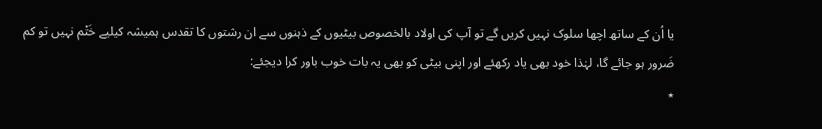یا اُن کے ساتھ اچھا سلوک نہیں کریں گے تو آپ کی اولاد بالخصوص بیٹیوں کے ذہنوں سے ان رشتوں کا تقدس ہمیشہ کیلیے خَتْم نہیں تو کم ضَرور ہو جائے گا، لہٰذا خود بھی یاد رکھئے اور اپنی بیٹی کو بھی یہ بات خوب باور کرا دیجئے:
٭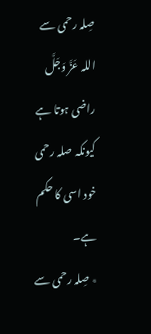صِلہ رحمی سے اللہ عَزَّ وَجَلَّ راضی ہوتا ہے کيونکہ صلہ رحمی خود اسی کا حکم ہے۔
٭ صِلہ رحمی سے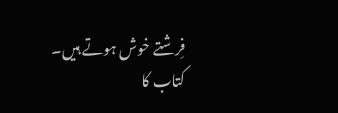فِرشتے خوش ہوتے ہيں۔
کتاب کا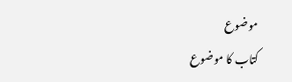موضوع
کتاب کا موضوع